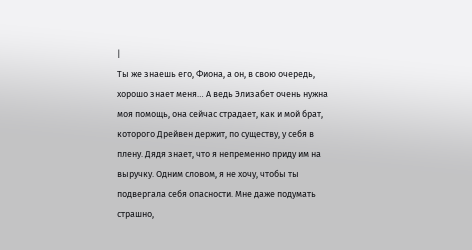|
Ты же знаешь его, Фиона, а он, в свою очередь, хорошо знает меня… А ведь Элизабет очень нужна моя помощь, она сейчас страдает, как и мой брат, которого Дрейвен держит, по существу, у себя в плену. Дядя знает, что я непременно приду им на выручку. Одним словом, я не хочу, чтобы ты подвергала себя опасности. Мне даже подумать страшно,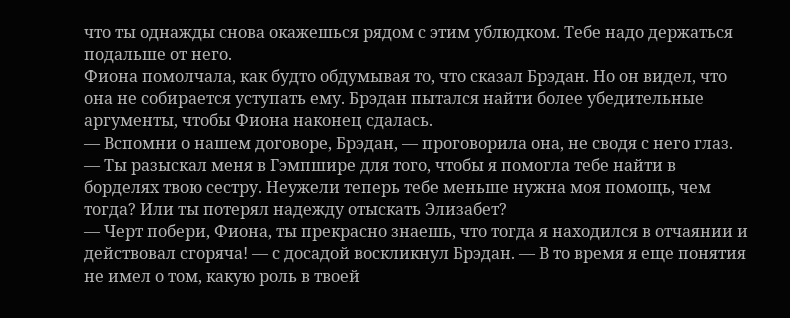что ты однажды снова окажешься рядом с этим ублюдком. Тебе надо держаться подальше от него.
Фиона помолчала, как будто обдумывая то, что сказал Брэдан. Но он видел, что она не собирается уступать ему. Брэдан пытался найти более убедительные аргументы, чтобы Фиона наконец сдалась.
— Вспомни о нашем договоре, Брэдан, — проговорила она, не сводя с него глаз. — Ты разыскал меня в Гэмпшире для того, чтобы я помогла тебе найти в борделях твою сестру. Неужели теперь тебе меньше нужна моя помощь, чем тогда? Или ты потерял надежду отыскать Элизабет?
— Черт побери, Фиона, ты прекрасно знаешь, что тогда я находился в отчаянии и действовал сгоряча! — с досадой воскликнул Брэдан. — В то время я еще понятия не имел о том, какую роль в твоей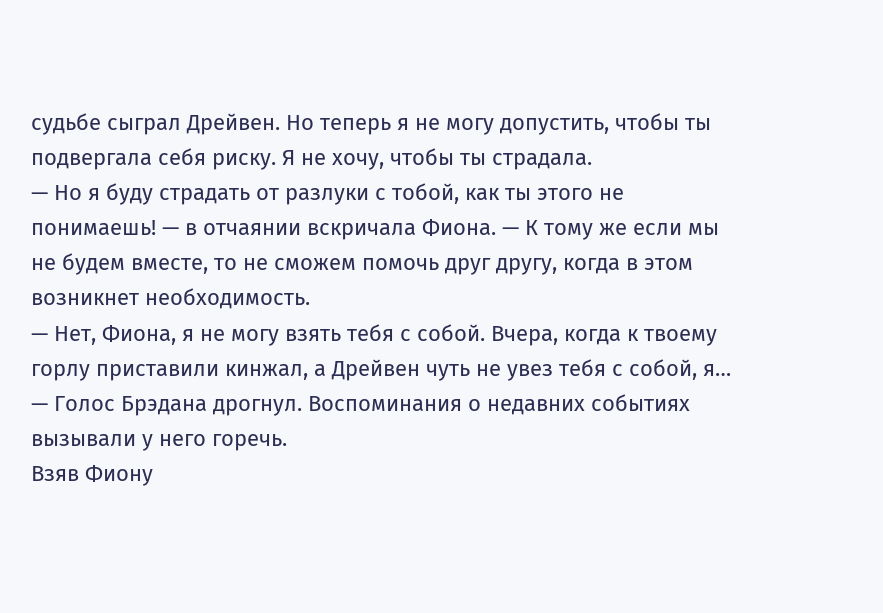судьбе сыграл Дрейвен. Но теперь я не могу допустить, чтобы ты подвергала себя риску. Я не хочу, чтобы ты страдала.
— Но я буду страдать от разлуки с тобой, как ты этого не понимаешь! — в отчаянии вскричала Фиона. — К тому же если мы не будем вместе, то не сможем помочь друг другу, когда в этом возникнет необходимость.
— Нет, Фиона, я не могу взять тебя с собой. Вчера, когда к твоему горлу приставили кинжал, а Дрейвен чуть не увез тебя с собой, я… — Голос Брэдана дрогнул. Воспоминания о недавних событиях вызывали у него горечь.
Взяв Фиону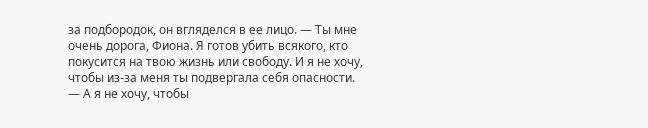за подбородок, он вгляделся в ее лицо. — Ты мне очень дорога, Фиона. Я готов убить всякого, кто покусится на твою жизнь или свободу. И я не хочу, чтобы из-за меня ты подвергала себя опасности.
— А я не хочу, чтобы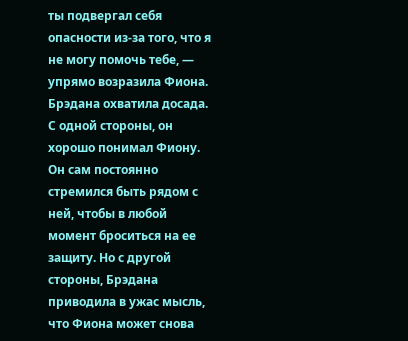ты подвергал себя опасности из-за того, что я не могу помочь тебе, — упрямо возразила Фиона.
Брэдана охватила досада. С одной стороны, он хорошо понимал Фиону. Он сам постоянно стремился быть рядом с ней, чтобы в любой момент броситься на ее защиту. Но с другой стороны, Брэдана приводила в ужас мысль, что Фиона может снова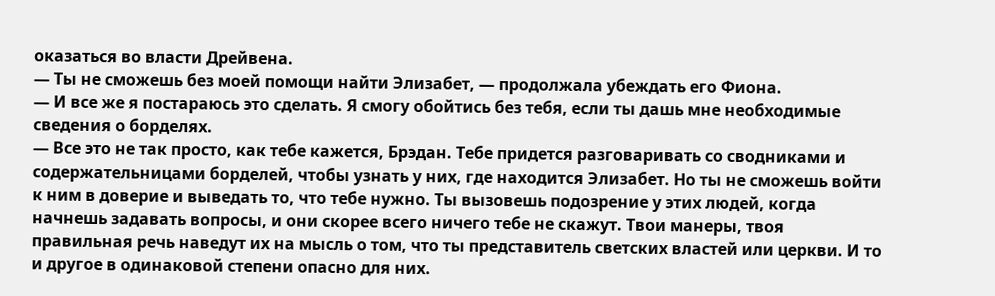оказаться во власти Дрейвена.
— Ты не сможешь без моей помощи найти Элизабет, — продолжала убеждать его Фиона.
— И все же я постараюсь это сделать. Я смогу обойтись без тебя, если ты дашь мне необходимые сведения о борделях.
— Все это не так просто, как тебе кажется, Брэдан. Тебе придется разговаривать со сводниками и содержательницами борделей, чтобы узнать у них, где находится Элизабет. Но ты не сможешь войти к ним в доверие и выведать то, что тебе нужно. Ты вызовешь подозрение у этих людей, когда начнешь задавать вопросы, и они скорее всего ничего тебе не скажут. Твои манеры, твоя правильная речь наведут их на мысль о том, что ты представитель светских властей или церкви. И то и другое в одинаковой степени опасно для них.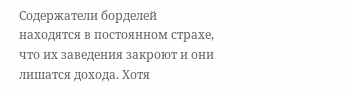Содержатели борделей находятся в постоянном страхе, что их заведения закроют и они лишатся дохода. Хотя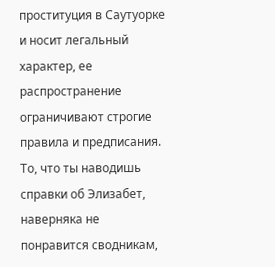проституция в Саутуорке и носит легальный характер, ее распространение ограничивают строгие правила и предписания. То, что ты наводишь справки об Элизабет, наверняка не понравится сводникам,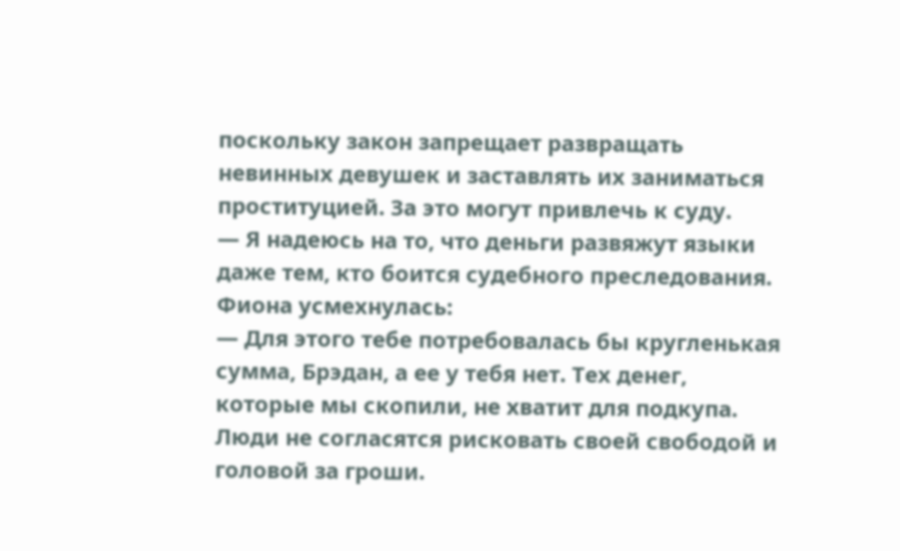поскольку закон запрещает развращать невинных девушек и заставлять их заниматься проституцией. За это могут привлечь к суду.
— Я надеюсь на то, что деньги развяжут языки даже тем, кто боится судебного преследования.
Фиона усмехнулась:
— Для этого тебе потребовалась бы кругленькая сумма, Брэдан, а ее у тебя нет. Тех денег, которые мы скопили, не хватит для подкупа. Люди не согласятся рисковать своей свободой и головой за гроши.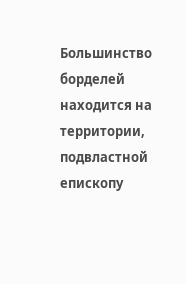Большинство борделей находится на территории, подвластной епископу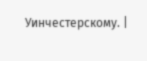Уинчестерскому. |